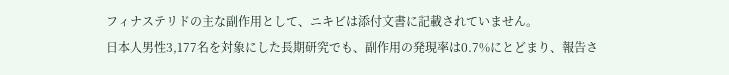フィナステリドの主な副作用として、ニキビは添付文書に記載されていません。
日本人男性3,177名を対象にした長期研究でも、副作用の発現率は0.7%にとどまり、報告さ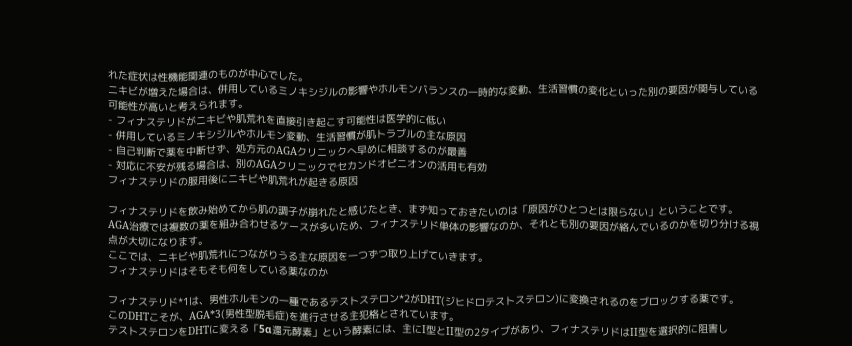れた症状は性機能関連のものが中心でした。
ニキビが増えた場合は、併用しているミノキシジルの影響やホルモンバランスの一時的な変動、生活習慣の変化といった別の要因が関与している可能性が高いと考えられます。
- フィナステリドがニキビや肌荒れを直接引き起こす可能性は医学的に低い
- 併用しているミノキシジルやホルモン変動、生活習慣が肌トラブルの主な原因
- 自己判断で薬を中断せず、処方元のAGAクリニックへ早めに相談するのが最善
- 対応に不安が残る場合は、別のAGAクリニックでセカンドオピニオンの活用も有効
フィナステリドの服用後にニキビや肌荒れが起きる原因

フィナステリドを飲み始めてから肌の調子が崩れたと感じたとき、まず知っておきたいのは「原因がひとつとは限らない」ということです。
AGA治療では複数の薬を組み合わせるケースが多いため、フィナステリド単体の影響なのか、それとも別の要因が絡んでいるのかを切り分ける視点が大切になります。
ここでは、ニキビや肌荒れにつながりうる主な原因を一つずつ取り上げていきます。
フィナステリドはそもそも何をしている薬なのか

フィナステリド*1は、男性ホルモンの一種であるテストステロン*2がDHT(ジヒドロテストステロン)に変換されるのをブロックする薬です。
このDHTこそが、AGA*3(男性型脱毛症)を進行させる主犯格とされています。
テストステロンをDHTに変える「5α還元酵素」という酵素には、主にI型とII型の2タイプがあり、フィナステリドはII型を選択的に阻害し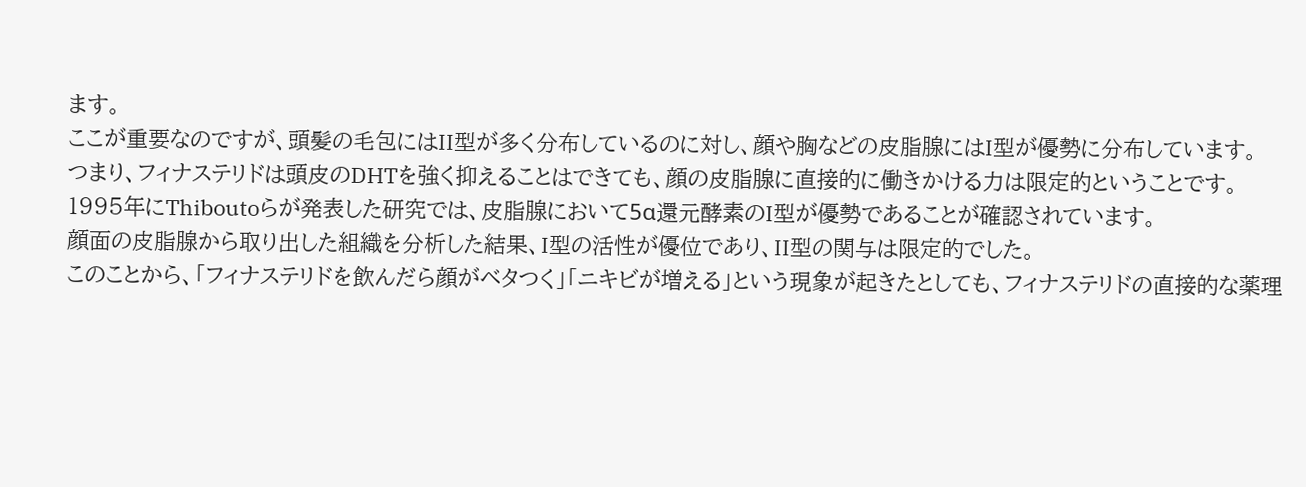ます。
ここが重要なのですが、頭髪の毛包にはII型が多く分布しているのに対し、顔や胸などの皮脂腺にはI型が優勢に分布しています。
つまり、フィナステリドは頭皮のDHTを強く抑えることはできても、顔の皮脂腺に直接的に働きかける力は限定的ということです。
1995年にThiboutoらが発表した研究では、皮脂腺において5α還元酵素のI型が優勢であることが確認されています。
顔面の皮脂腺から取り出した組織を分析した結果、I型の活性が優位であり、II型の関与は限定的でした。
このことから、「フィナステリドを飲んだら顔がベタつく」「ニキビが増える」という現象が起きたとしても、フィナステリドの直接的な薬理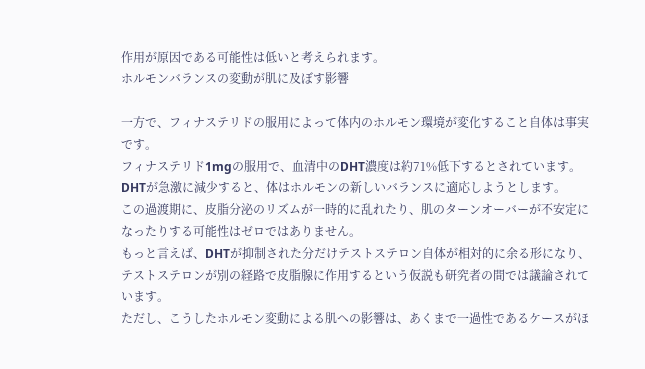作用が原因である可能性は低いと考えられます。
ホルモンバランスの変動が肌に及ぼす影響

一方で、フィナステリドの服用によって体内のホルモン環境が変化すること自体は事実です。
フィナステリド1mgの服用で、血清中のDHT濃度は約71%低下するとされています。
DHTが急激に減少すると、体はホルモンの新しいバランスに適応しようとします。
この過渡期に、皮脂分泌のリズムが一時的に乱れたり、肌のターンオーバーが不安定になったりする可能性はゼロではありません。
もっと言えば、DHTが抑制された分だけテストステロン自体が相対的に余る形になり、テストステロンが別の経路で皮脂腺に作用するという仮説も研究者の間では議論されています。
ただし、こうしたホルモン変動による肌への影響は、あくまで一過性であるケースがほ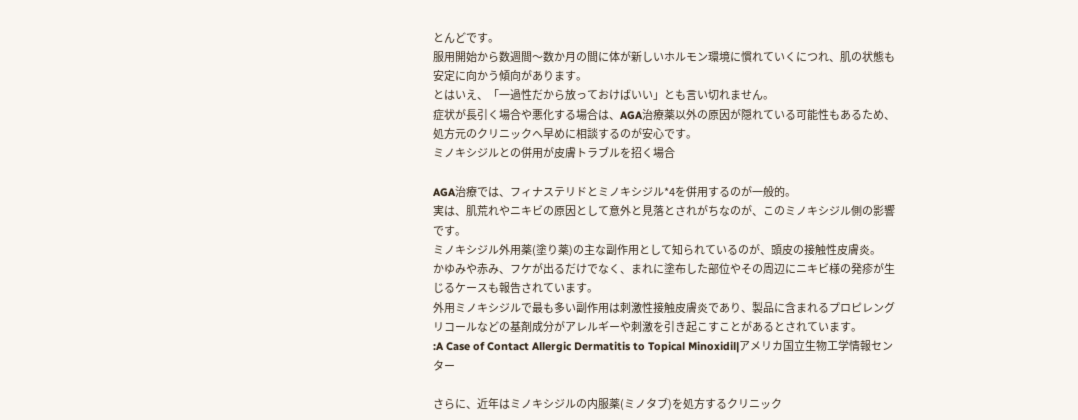とんどです。
服用開始から数週間〜数か月の間に体が新しいホルモン環境に慣れていくにつれ、肌の状態も安定に向かう傾向があります。
とはいえ、「一過性だから放っておけばいい」とも言い切れません。
症状が長引く場合や悪化する場合は、AGA治療薬以外の原因が隠れている可能性もあるため、処方元のクリニックへ早めに相談するのが安心です。
ミノキシジルとの併用が皮膚トラブルを招く場合

AGA治療では、フィナステリドとミノキシジル*4を併用するのが一般的。
実は、肌荒れやニキビの原因として意外と見落とされがちなのが、このミノキシジル側の影響です。
ミノキシジル外用薬(塗り薬)の主な副作用として知られているのが、頭皮の接触性皮膚炎。
かゆみや赤み、フケが出るだけでなく、まれに塗布した部位やその周辺にニキビ様の発疹が生じるケースも報告されています。
外用ミノキシジルで最も多い副作用は刺激性接触皮膚炎であり、製品に含まれるプロピレングリコールなどの基剤成分がアレルギーや刺激を引き起こすことがあるとされています。
:A Case of Contact Allergic Dermatitis to Topical Minoxidil|アメリカ国立生物工学情報センター

さらに、近年はミノキシジルの内服薬(ミノタブ)を処方するクリニック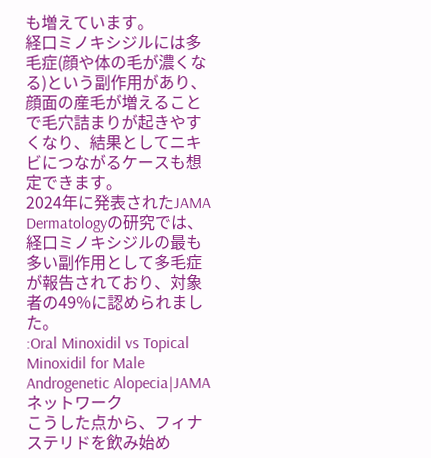も増えています。
経口ミノキシジルには多毛症(顔や体の毛が濃くなる)という副作用があり、顔面の産毛が増えることで毛穴詰まりが起きやすくなり、結果としてニキビにつながるケースも想定できます。
2024年に発表されたJAMA Dermatologyの研究では、経口ミノキシジルの最も多い副作用として多毛症が報告されており、対象者の49%に認められました。
:Oral Minoxidil vs Topical Minoxidil for Male Androgenetic Alopecia|JAMAネットワーク
こうした点から、フィナステリドを飲み始め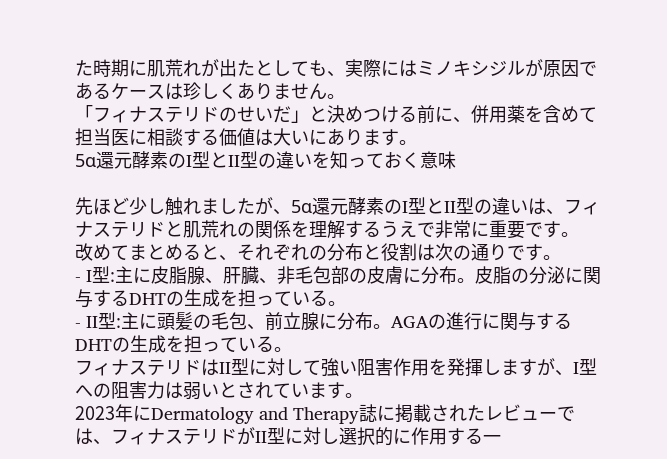た時期に肌荒れが出たとしても、実際にはミノキシジルが原因であるケースは珍しくありません。
「フィナステリドのせいだ」と決めつける前に、併用薬を含めて担当医に相談する価値は大いにあります。
5α還元酵素のI型とII型の違いを知っておく意味

先ほど少し触れましたが、5α還元酵素のI型とII型の違いは、フィナステリドと肌荒れの関係を理解するうえで非常に重要です。
改めてまとめると、それぞれの分布と役割は次の通りです。
- I型:主に皮脂腺、肝臓、非毛包部の皮膚に分布。皮脂の分泌に関与するDHTの生成を担っている。
- II型:主に頭髪の毛包、前立腺に分布。AGAの進行に関与するDHTの生成を担っている。
フィナステリドはII型に対して強い阻害作用を発揮しますが、I型への阻害力は弱いとされています。
2023年にDermatology and Therapy誌に掲載されたレビューでは、フィナステリドがII型に対し選択的に作用する一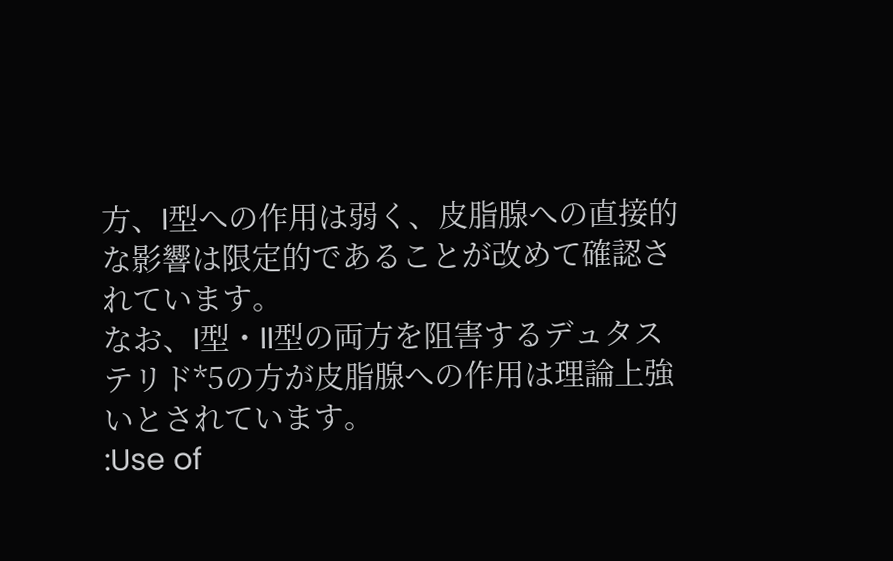方、I型への作用は弱く、皮脂腺への直接的な影響は限定的であることが改めて確認されています。
なお、I型・II型の両方を阻害するデュタステリド*5の方が皮脂腺への作用は理論上強いとされています。
:Use of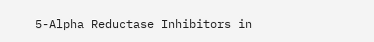5-Alpha Reductase Inhibitors in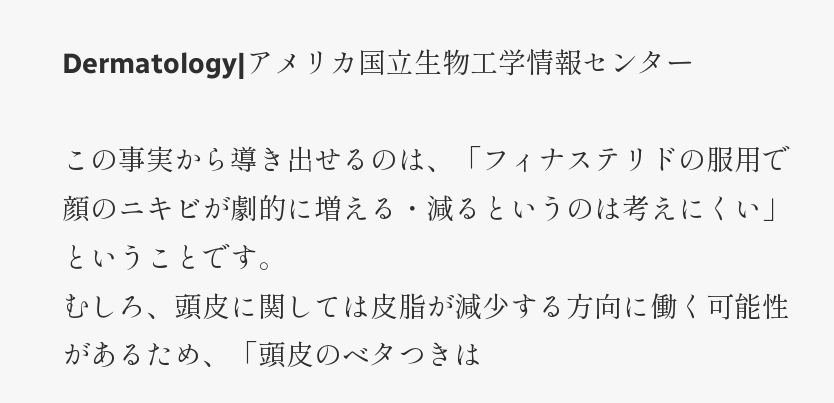Dermatology|アメリカ国立生物工学情報センター

この事実から導き出せるのは、「フィナステリドの服用で顔のニキビが劇的に増える・減るというのは考えにくい」ということです。
むしろ、頭皮に関しては皮脂が減少する方向に働く可能性があるため、「頭皮のベタつきは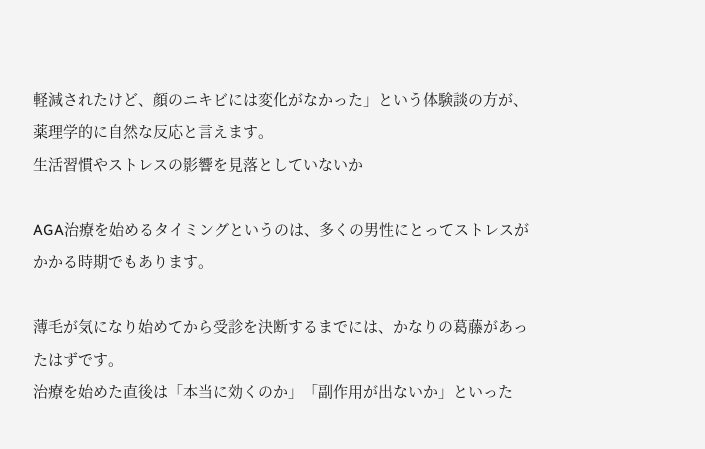軽減されたけど、顔のニキビには変化がなかった」という体験談の方が、薬理学的に自然な反応と言えます。
生活習慣やストレスの影響を見落としていないか

AGA治療を始めるタイミングというのは、多くの男性にとってストレスがかかる時期でもあります。

薄毛が気になり始めてから受診を決断するまでには、かなりの葛藤があったはずです。
治療を始めた直後は「本当に効くのか」「副作用が出ないか」といった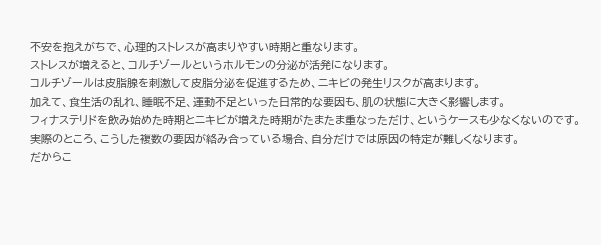不安を抱えがちで、心理的ストレスが高まりやすい時期と重なります。
ストレスが増えると、コルチゾールというホルモンの分泌が活発になります。
コルチゾールは皮脂腺を刺激して皮脂分泌を促進するため、ニキビの発生リスクが高まります。
加えて、食生活の乱れ、睡眠不足、運動不足といった日常的な要因も、肌の状態に大きく影響します。
フィナステリドを飲み始めた時期とニキビが増えた時期がたまたま重なっただけ、というケースも少なくないのです。
実際のところ、こうした複数の要因が絡み合っている場合、自分だけでは原因の特定が難しくなります。
だからこ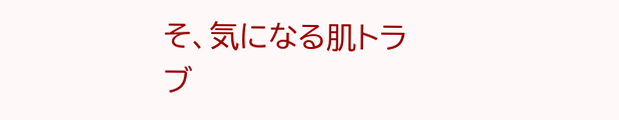そ、気になる肌トラブ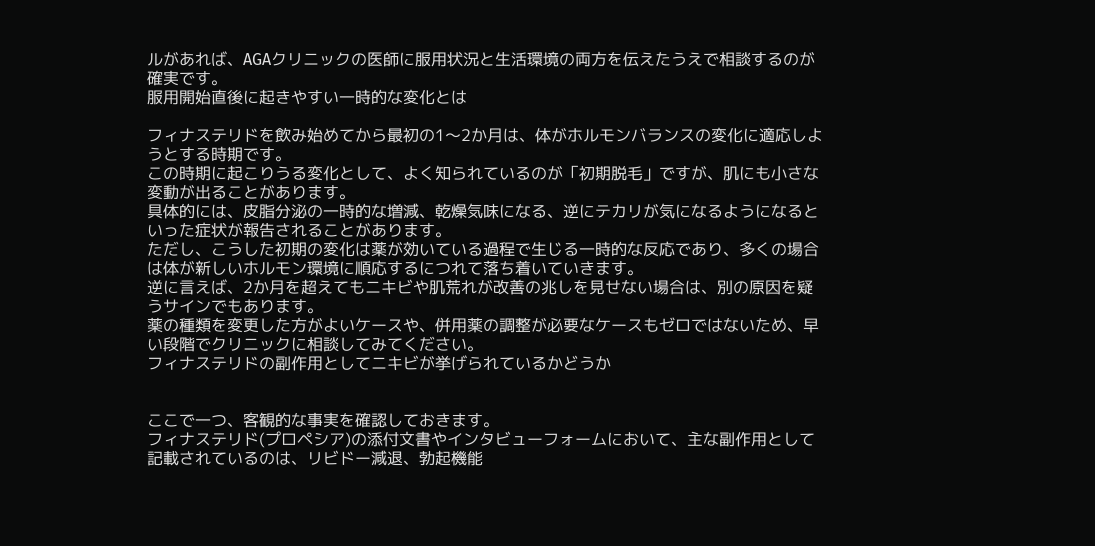ルがあれば、AGAクリニックの医師に服用状況と生活環境の両方を伝えたうえで相談するのが確実です。
服用開始直後に起きやすい一時的な変化とは

フィナステリドを飲み始めてから最初の1〜2か月は、体がホルモンバランスの変化に適応しようとする時期です。
この時期に起こりうる変化として、よく知られているのが「初期脱毛」ですが、肌にも小さな変動が出ることがあります。
具体的には、皮脂分泌の一時的な増減、乾燥気味になる、逆にテカリが気になるようになるといった症状が報告されることがあります。
ただし、こうした初期の変化は薬が効いている過程で生じる一時的な反応であり、多くの場合は体が新しいホルモン環境に順応するにつれて落ち着いていきます。
逆に言えば、2か月を超えてもニキビや肌荒れが改善の兆しを見せない場合は、別の原因を疑うサインでもあります。
薬の種類を変更した方がよいケースや、併用薬の調整が必要なケースもゼロではないため、早い段階でクリニックに相談してみてください。
フィナステリドの副作用としてニキビが挙げられているかどうか


ここで一つ、客観的な事実を確認しておきます。
フィナステリド(プロペシア)の添付文書やインタビューフォームにおいて、主な副作用として記載されているのは、リビドー減退、勃起機能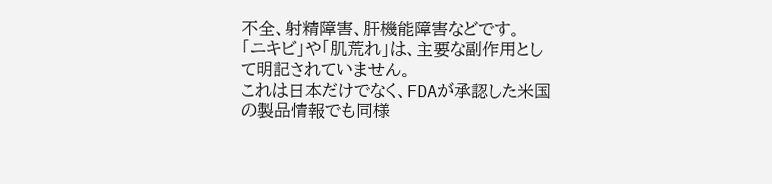不全、射精障害、肝機能障害などです。
「ニキビ」や「肌荒れ」は、主要な副作用として明記されていません。
これは日本だけでなく、FDAが承認した米国の製品情報でも同様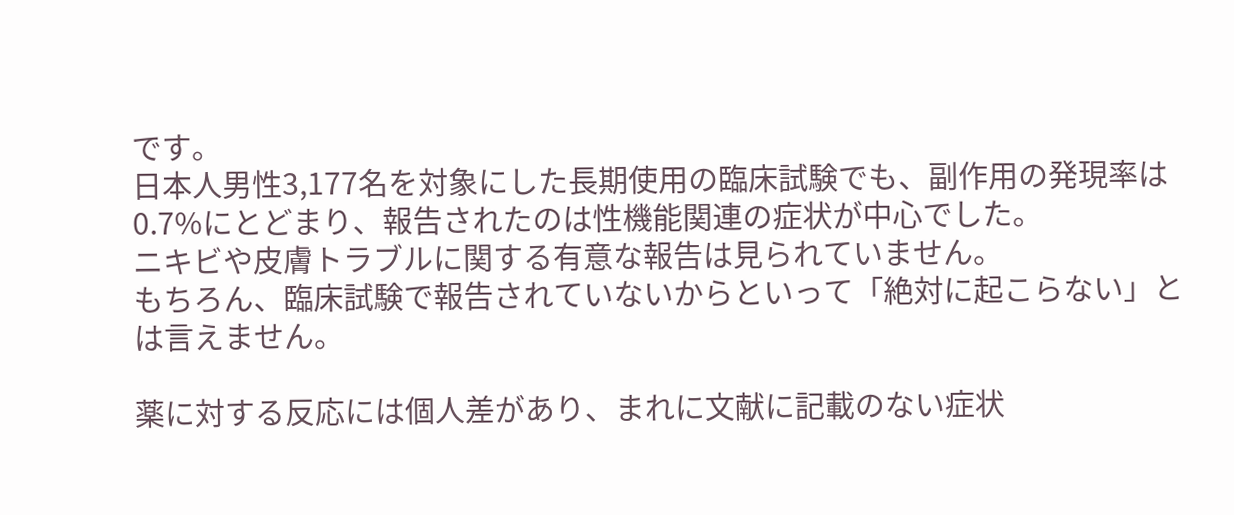です。
日本人男性3,177名を対象にした長期使用の臨床試験でも、副作用の発現率は0.7%にとどまり、報告されたのは性機能関連の症状が中心でした。
ニキビや皮膚トラブルに関する有意な報告は見られていません。
もちろん、臨床試験で報告されていないからといって「絶対に起こらない」とは言えません。

薬に対する反応には個人差があり、まれに文献に記載のない症状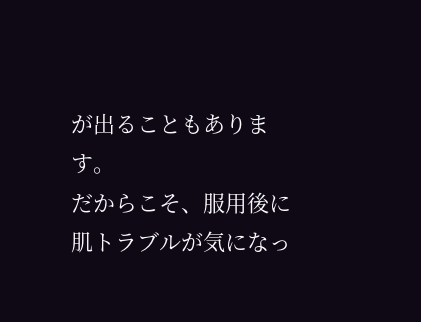が出ることもあります。
だからこそ、服用後に肌トラブルが気になっ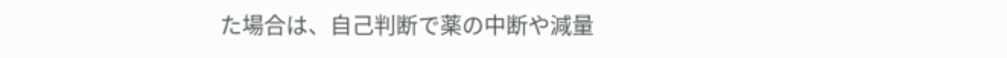た場合は、自己判断で薬の中断や減量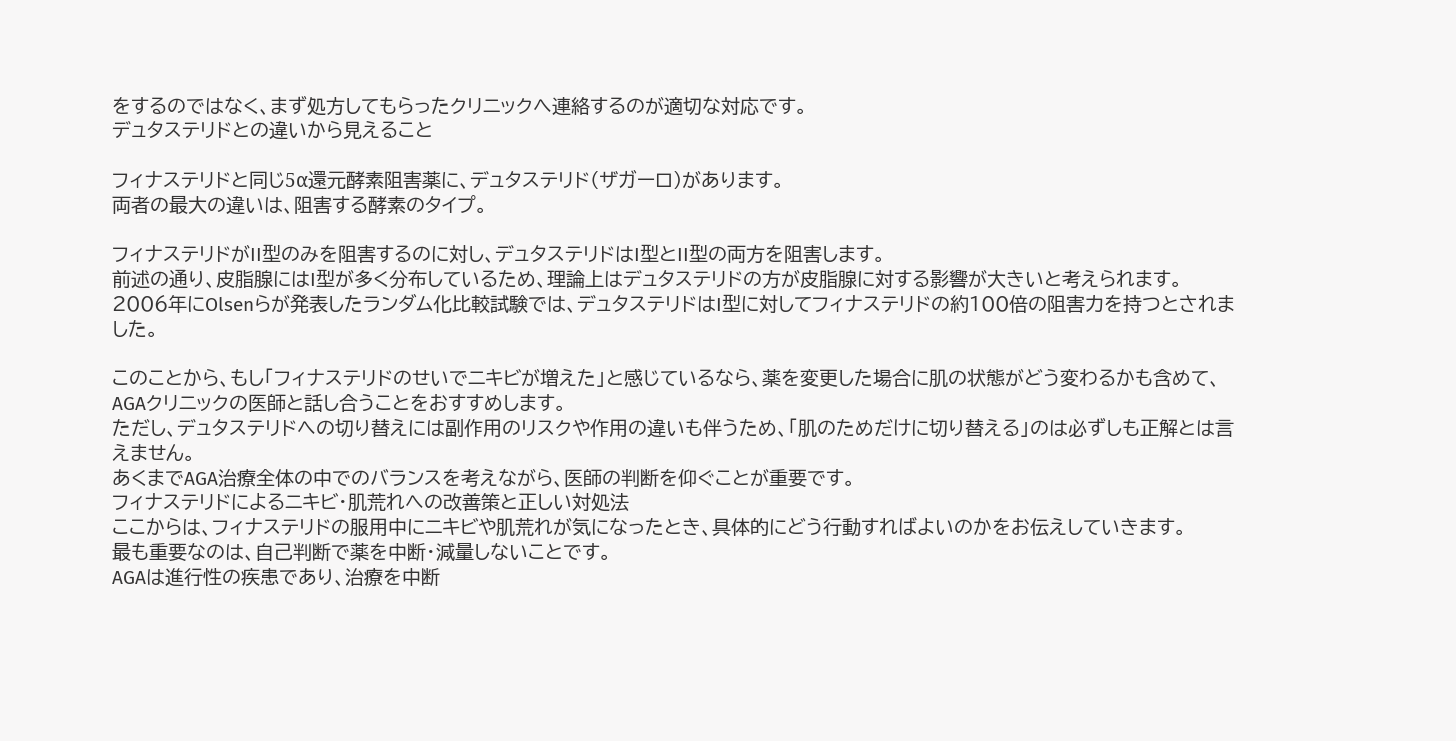をするのではなく、まず処方してもらったクリニックへ連絡するのが適切な対応です。
デュタステリドとの違いから見えること

フィナステリドと同じ5α還元酵素阻害薬に、デュタステリド(ザガーロ)があります。
両者の最大の違いは、阻害する酵素のタイプ。

フィナステリドがII型のみを阻害するのに対し、デュタステリドはI型とII型の両方を阻害します。
前述の通り、皮脂腺にはI型が多く分布しているため、理論上はデュタステリドの方が皮脂腺に対する影響が大きいと考えられます。
2006年にOlsenらが発表したランダム化比較試験では、デュタステリドはI型に対してフィナステリドの約100倍の阻害力を持つとされました。

このことから、もし「フィナステリドのせいでニキビが増えた」と感じているなら、薬を変更した場合に肌の状態がどう変わるかも含めて、AGAクリニックの医師と話し合うことをおすすめします。
ただし、デュタステリドへの切り替えには副作用のリスクや作用の違いも伴うため、「肌のためだけに切り替える」のは必ずしも正解とは言えません。
あくまでAGA治療全体の中でのバランスを考えながら、医師の判断を仰ぐことが重要です。
フィナステリドによるニキビ・肌荒れへの改善策と正しい対処法
ここからは、フィナステリドの服用中にニキビや肌荒れが気になったとき、具体的にどう行動すればよいのかをお伝えしていきます。
最も重要なのは、自己判断で薬を中断・減量しないことです。
AGAは進行性の疾患であり、治療を中断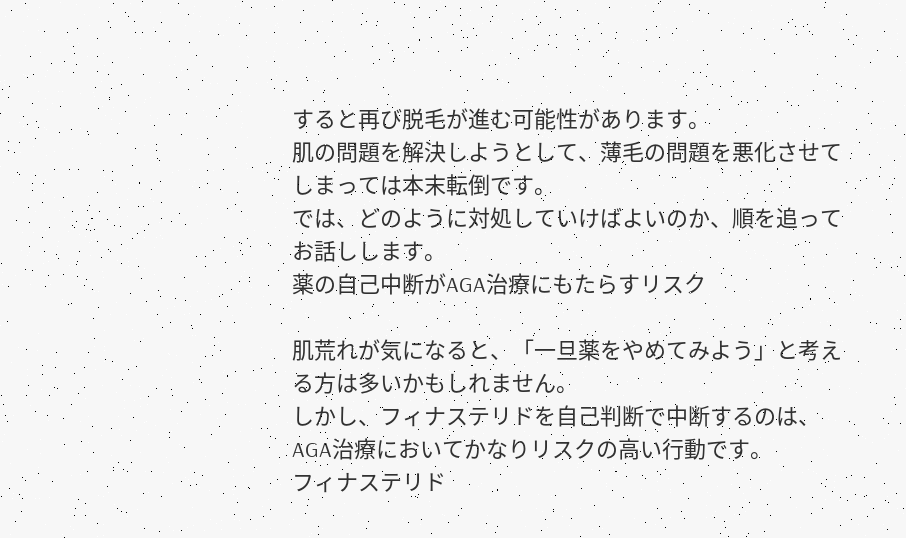すると再び脱毛が進む可能性があります。
肌の問題を解決しようとして、薄毛の問題を悪化させてしまっては本末転倒です。
では、どのように対処していけばよいのか、順を追ってお話しします。
薬の自己中断がAGA治療にもたらすリスク

肌荒れが気になると、「一旦薬をやめてみよう」と考える方は多いかもしれません。
しかし、フィナステリドを自己判断で中断するのは、AGA治療においてかなりリスクの高い行動です。
フィナステリド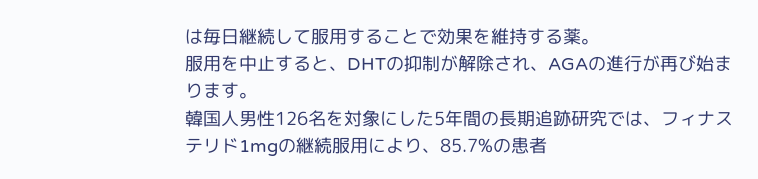は毎日継続して服用することで効果を維持する薬。
服用を中止すると、DHTの抑制が解除され、AGAの進行が再び始まります。
韓国人男性126名を対象にした5年間の長期追跡研究では、フィナステリド1mgの継続服用により、85.7%の患者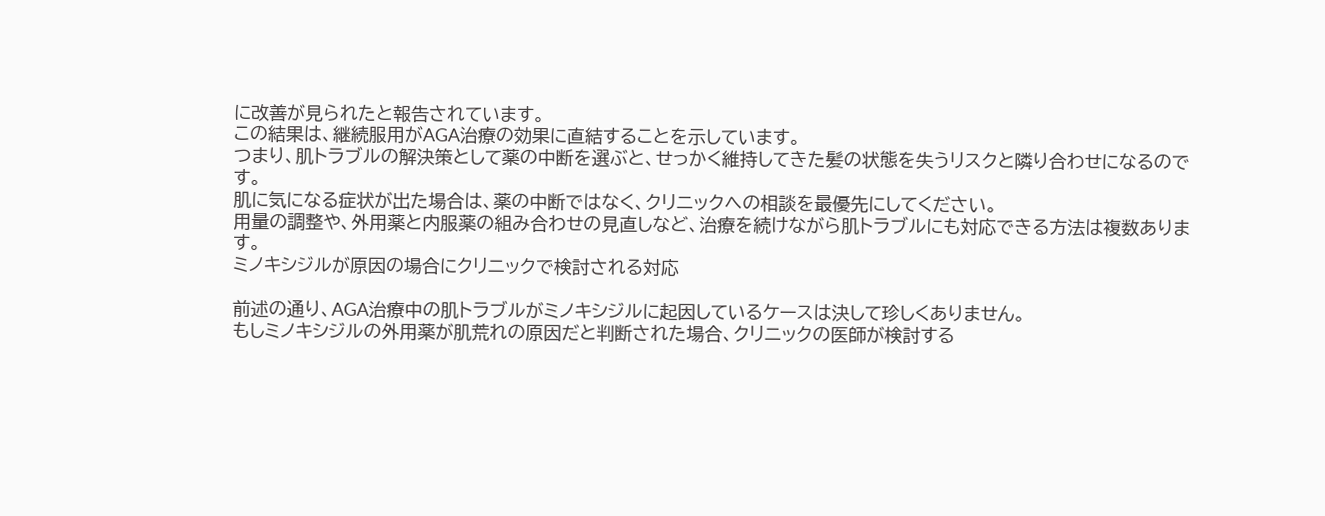に改善が見られたと報告されています。
この結果は、継続服用がAGA治療の効果に直結することを示しています。
つまり、肌トラブルの解決策として薬の中断を選ぶと、せっかく維持してきた髪の状態を失うリスクと隣り合わせになるのです。
肌に気になる症状が出た場合は、薬の中断ではなく、クリニックへの相談を最優先にしてください。
用量の調整や、外用薬と内服薬の組み合わせの見直しなど、治療を続けながら肌トラブルにも対応できる方法は複数あります。
ミノキシジルが原因の場合にクリニックで検討される対応

前述の通り、AGA治療中の肌トラブルがミノキシジルに起因しているケースは決して珍しくありません。
もしミノキシジルの外用薬が肌荒れの原因だと判断された場合、クリニックの医師が検討する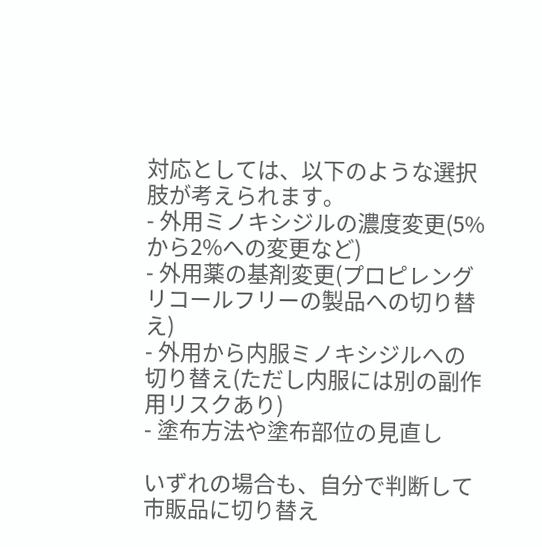対応としては、以下のような選択肢が考えられます。
- 外用ミノキシジルの濃度変更(5%から2%への変更など)
- 外用薬の基剤変更(プロピレングリコールフリーの製品への切り替え)
- 外用から内服ミノキシジルへの切り替え(ただし内服には別の副作用リスクあり)
- 塗布方法や塗布部位の見直し

いずれの場合も、自分で判断して市販品に切り替え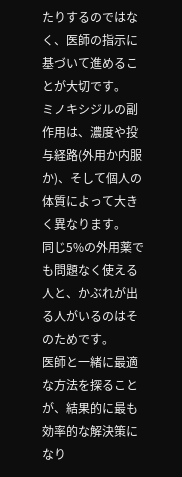たりするのではなく、医師の指示に基づいて進めることが大切です。
ミノキシジルの副作用は、濃度や投与経路(外用か内服か)、そして個人の体質によって大きく異なります。
同じ5%の外用薬でも問題なく使える人と、かぶれが出る人がいるのはそのためです。
医師と一緒に最適な方法を探ることが、結果的に最も効率的な解決策になり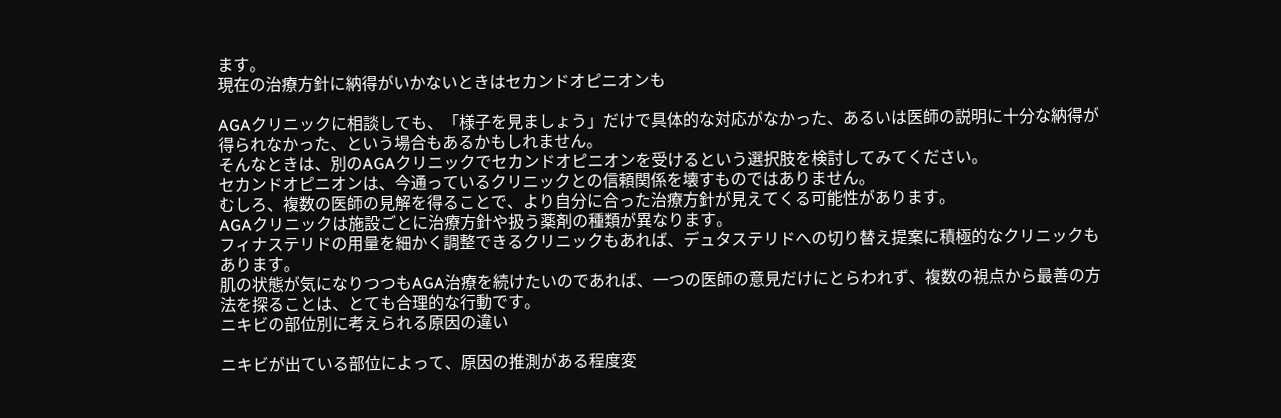ます。
現在の治療方針に納得がいかないときはセカンドオピニオンも

AGAクリニックに相談しても、「様子を見ましょう」だけで具体的な対応がなかった、あるいは医師の説明に十分な納得が得られなかった、という場合もあるかもしれません。
そんなときは、別のAGAクリニックでセカンドオピニオンを受けるという選択肢を検討してみてください。
セカンドオピニオンは、今通っているクリニックとの信頼関係を壊すものではありません。
むしろ、複数の医師の見解を得ることで、より自分に合った治療方針が見えてくる可能性があります。
AGAクリニックは施設ごとに治療方針や扱う薬剤の種類が異なります。
フィナステリドの用量を細かく調整できるクリニックもあれば、デュタステリドへの切り替え提案に積極的なクリニックもあります。
肌の状態が気になりつつもAGA治療を続けたいのであれば、一つの医師の意見だけにとらわれず、複数の視点から最善の方法を探ることは、とても合理的な行動です。
ニキビの部位別に考えられる原因の違い

ニキビが出ている部位によって、原因の推測がある程度変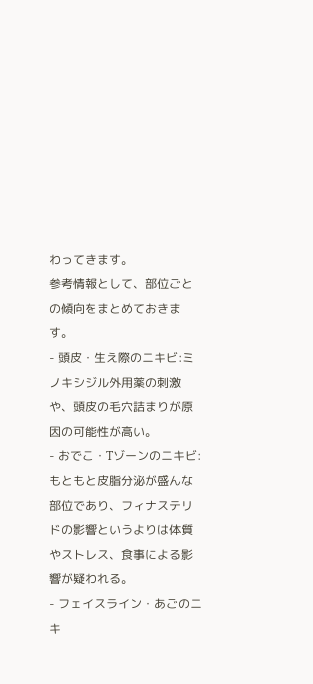わってきます。
参考情報として、部位ごとの傾向をまとめておきます。
- 頭皮・生え際のニキビ:ミノキシジル外用薬の刺激や、頭皮の毛穴詰まりが原因の可能性が高い。
- おでこ・Tゾーンのニキビ:もともと皮脂分泌が盛んな部位であり、フィナステリドの影響というよりは体質やストレス、食事による影響が疑われる。
- フェイスライン・あごのニキ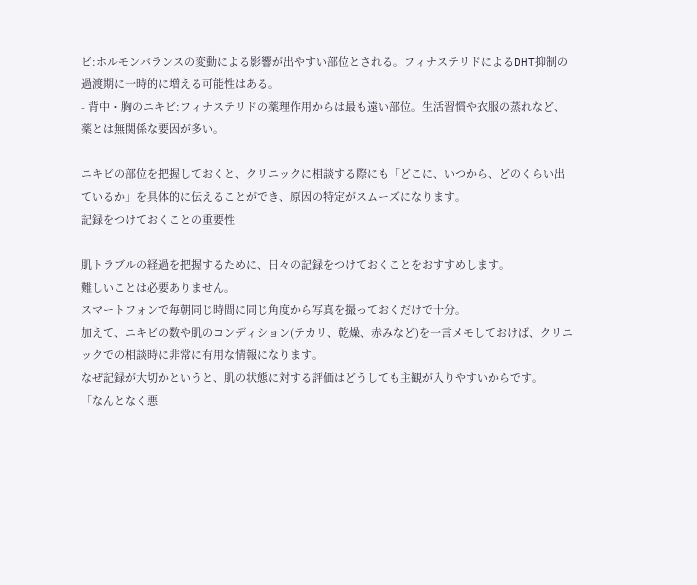ビ:ホルモンバランスの変動による影響が出やすい部位とされる。フィナステリドによるDHT抑制の過渡期に一時的に増える可能性はある。
- 背中・胸のニキビ:フィナステリドの薬理作用からは最も遠い部位。生活習慣や衣服の蒸れなど、薬とは無関係な要因が多い。

ニキビの部位を把握しておくと、クリニックに相談する際にも「どこに、いつから、どのくらい出ているか」を具体的に伝えることができ、原因の特定がスムーズになります。
記録をつけておくことの重要性

肌トラブルの経過を把握するために、日々の記録をつけておくことをおすすめします。
難しいことは必要ありません。
スマートフォンで毎朝同じ時間に同じ角度から写真を撮っておくだけで十分。
加えて、ニキビの数や肌のコンディション(テカリ、乾燥、赤みなど)を一言メモしておけば、クリニックでの相談時に非常に有用な情報になります。
なぜ記録が大切かというと、肌の状態に対する評価はどうしても主観が入りやすいからです。
「なんとなく悪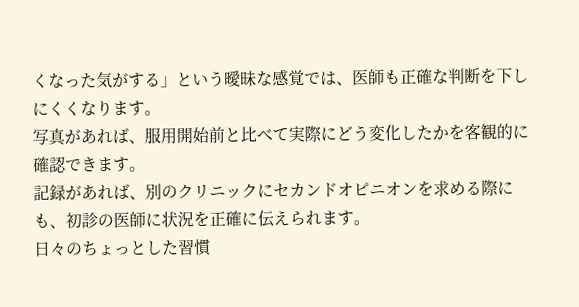くなった気がする」という曖昧な感覚では、医師も正確な判断を下しにくくなります。
写真があれば、服用開始前と比べて実際にどう変化したかを客観的に確認できます。
記録があれば、別のクリニックにセカンドオピニオンを求める際にも、初診の医師に状況を正確に伝えられます。
日々のちょっとした習慣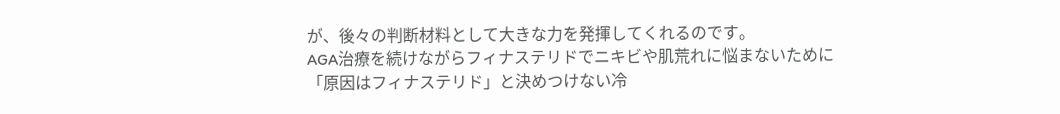が、後々の判断材料として大きな力を発揮してくれるのです。
AGA治療を続けながらフィナステリドでニキビや肌荒れに悩まないために
「原因はフィナステリド」と決めつけない冷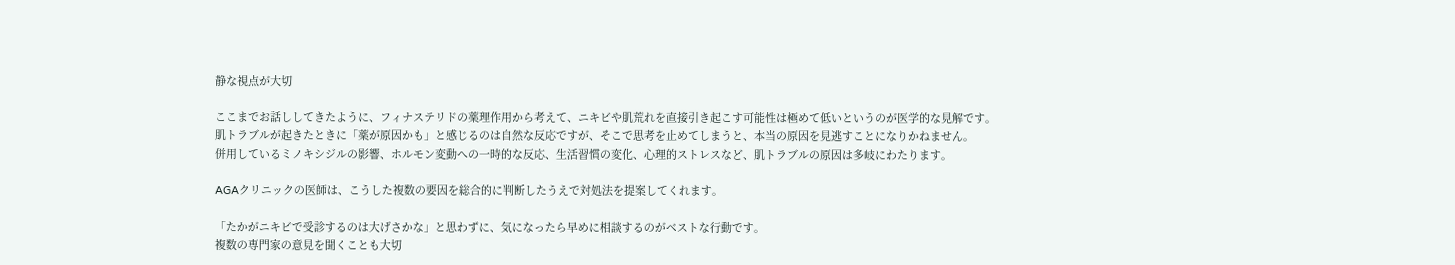静な視点が大切

ここまでお話ししてきたように、フィナステリドの薬理作用から考えて、ニキビや肌荒れを直接引き起こす可能性は極めて低いというのが医学的な見解です。
肌トラブルが起きたときに「薬が原因かも」と感じるのは自然な反応ですが、そこで思考を止めてしまうと、本当の原因を見逃すことになりかねません。
併用しているミノキシジルの影響、ホルモン変動への一時的な反応、生活習慣の変化、心理的ストレスなど、肌トラブルの原因は多岐にわたります。

AGAクリニックの医師は、こうした複数の要因を総合的に判断したうえで対処法を提案してくれます。

「たかがニキビで受診するのは大げさかな」と思わずに、気になったら早めに相談するのがベストな行動です。
複数の専門家の意見を聞くことも大切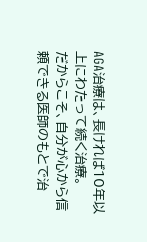AGA治療は、長ければ10年以上にわたって続く治療。
だからこそ、自分が心から信頼できる医師のもとで治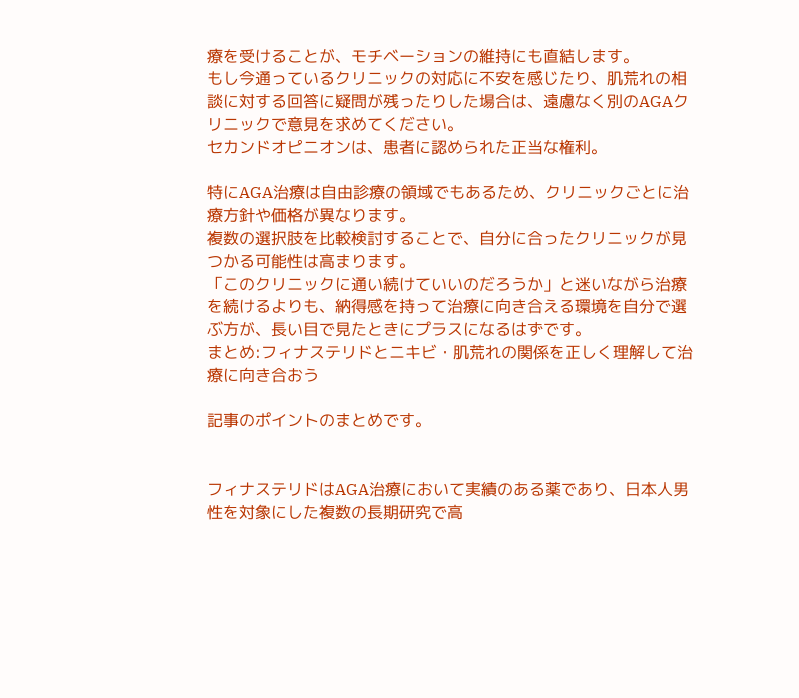療を受けることが、モチベーションの維持にも直結します。
もし今通っているクリニックの対応に不安を感じたり、肌荒れの相談に対する回答に疑問が残ったりした場合は、遠慮なく別のAGAクリニックで意見を求めてください。
セカンドオピニオンは、患者に認められた正当な権利。

特にAGA治療は自由診療の領域でもあるため、クリニックごとに治療方針や価格が異なります。
複数の選択肢を比較検討することで、自分に合ったクリニックが見つかる可能性は高まります。
「このクリニックに通い続けていいのだろうか」と迷いながら治療を続けるよりも、納得感を持って治療に向き合える環境を自分で選ぶ方が、長い目で見たときにプラスになるはずです。
まとめ:フィナステリドとニキビ・肌荒れの関係を正しく理解して治療に向き合おう

記事のポイントのまとめです。


フィナステリドはAGA治療において実績のある薬であり、日本人男性を対象にした複数の長期研究で高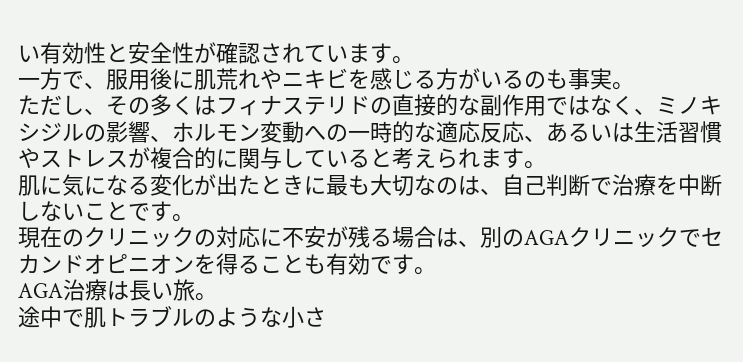い有効性と安全性が確認されています。
一方で、服用後に肌荒れやニキビを感じる方がいるのも事実。
ただし、その多くはフィナステリドの直接的な副作用ではなく、ミノキシジルの影響、ホルモン変動への一時的な適応反応、あるいは生活習慣やストレスが複合的に関与していると考えられます。
肌に気になる変化が出たときに最も大切なのは、自己判断で治療を中断しないことです。
現在のクリニックの対応に不安が残る場合は、別のAGAクリニックでセカンドオピニオンを得ることも有効です。
AGA治療は長い旅。
途中で肌トラブルのような小さ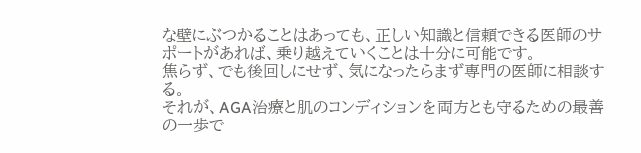な壁にぶつかることはあっても、正しい知識と信頼できる医師のサポートがあれば、乗り越えていくことは十分に可能です。
焦らず、でも後回しにせず、気になったらまず専門の医師に相談する。
それが、AGA治療と肌のコンディションを両方とも守るための最善の一歩で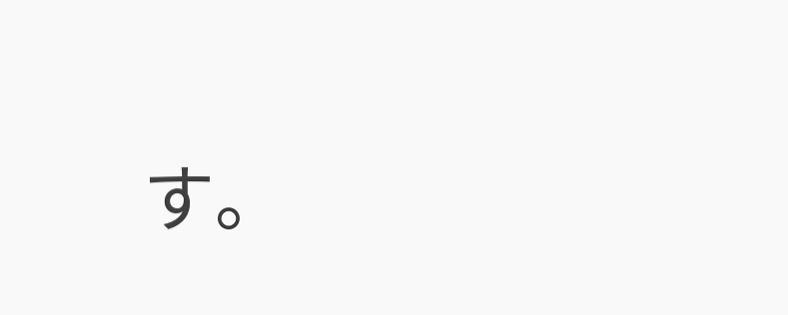す。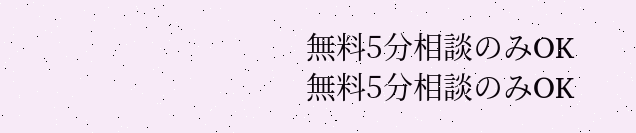無料5分相談のみOK
無料5分相談のみOK